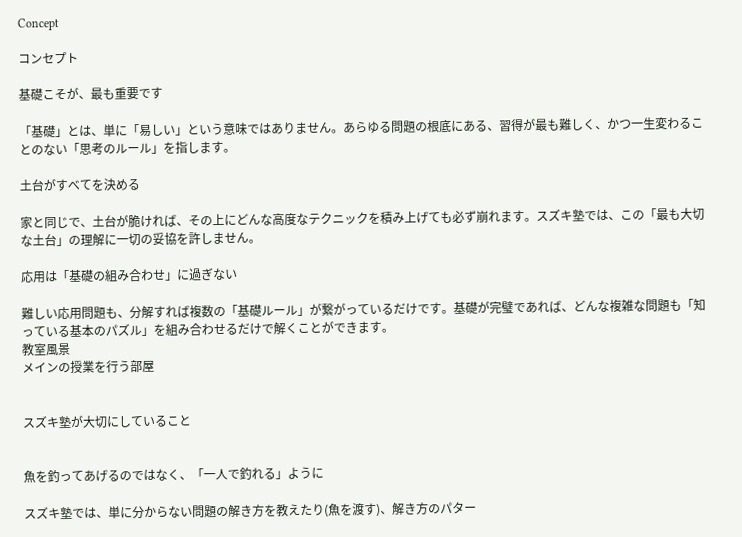Concept

コンセプト

基礎こそが、最も重要です

「基礎」とは、単に「易しい」という意味ではありません。あらゆる問題の根底にある、習得が最も難しく、かつ一生変わることのない「思考のルール」を指します。

土台がすべてを決める

家と同じで、土台が脆ければ、その上にどんな高度なテクニックを積み上げても必ず崩れます。スズキ塾では、この「最も大切な土台」の理解に一切の妥協を許しません。

応用は「基礎の組み合わせ」に過ぎない

難しい応用問題も、分解すれば複数の「基礎ルール」が繋がっているだけです。基礎が完璧であれば、どんな複雑な問題も「知っている基本のパズル」を組み合わせるだけで解くことができます。
教室風景
メインの授業を行う部屋


スズキ塾が大切にしていること


魚を釣ってあげるのではなく、「一人で釣れる」ように

スズキ塾では、単に分からない問題の解き方を教えたり(魚を渡す)、解き方のパター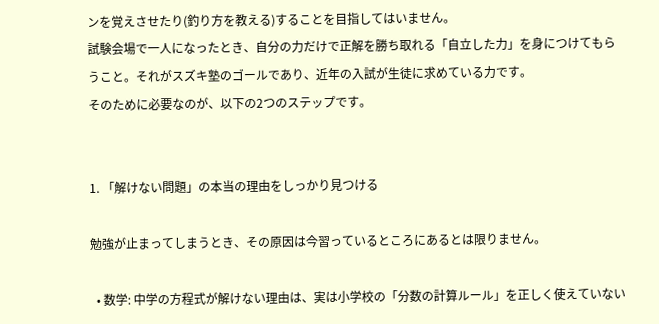ンを覚えさせたり(釣り方を教える)することを目指してはいません。
試験会場で一人になったとき、自分の力だけで正解を勝ち取れる「自立した力」を身につけてもらうこと。それがスズキ塾のゴールであり、近年の入試が生徒に求めている力です。
そのために必要なのが、以下の2つのステップです。


1. 「解けない問題」の本当の理由をしっかり見つける

勉強が止まってしまうとき、その原因は今習っているところにあるとは限りません。

  • 数学: 中学の方程式が解けない理由は、実は小学校の「分数の計算ルール」を正しく使えていない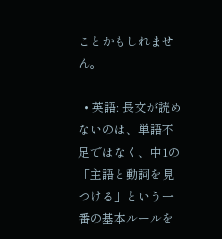ことかもしれません。

  • 英語: 長文が読めないのは、単語不足ではなく、中1の「主語と動詞を見つける」という一番の基本ルールを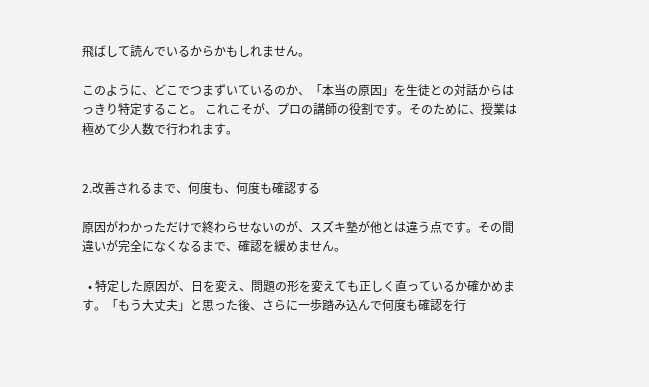飛ばして読んでいるからかもしれません。

このように、どこでつまずいているのか、「本当の原因」を生徒との対話からはっきり特定すること。 これこそが、プロの講師の役割です。そのために、授業は極めて少人数で行われます。


2.改善されるまで、何度も、何度も確認する

原因がわかっただけで終わらせないのが、スズキ塾が他とは違う点です。その間違いが完全になくなるまで、確認を緩めません。

  • 特定した原因が、日を変え、問題の形を変えても正しく直っているか確かめます。「もう大丈夫」と思った後、さらに一歩踏み込んで何度も確認を行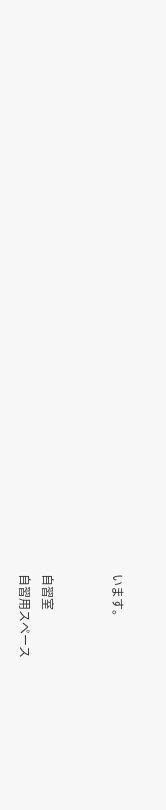います。


自習室
自習用スペース